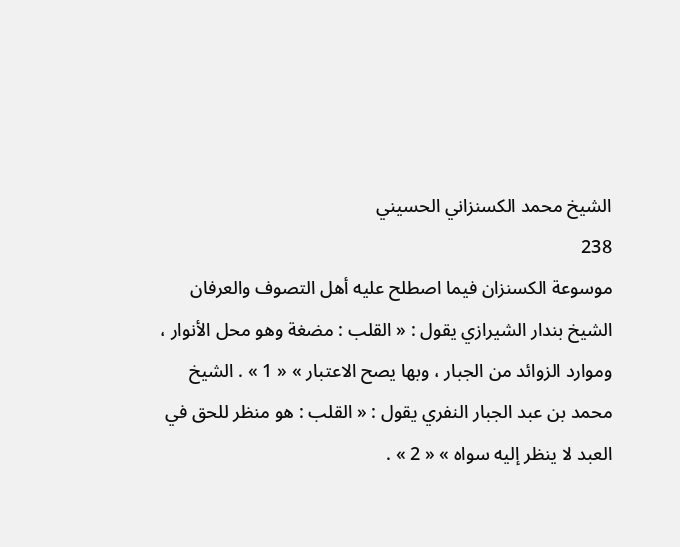الشيخ محمد الكسنزاني الحسيني
238
موسوعة الكسنزان فيما اصطلح عليه أهل التصوف والعرفان
الشيخ بندار الشيرازي يقول : « القلب : مضغة وهو محل الأنوار ، وموارد الزوائد من الجبار ، وبها يصح الاعتبار » « 1 » . الشيخ محمد بن عبد الجبار النفري يقول : « القلب : هو منظر للحق في العبد لا ينظر إليه سواه » « 2 » .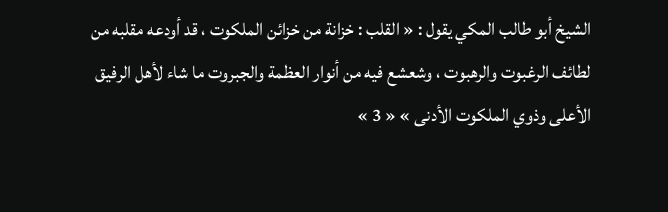الشيخ أبو طالب المكي يقول : « القلب : خزانة من خزائن الملكوت ، قد أودعه مقلبه من لطائف الرغبوت والرهبوت ، وشعشع فيه من أنوار العظمة والجبروت ما شاء لأهل الرفيق الأعلى وذوي الملكوت الأدنى » « 3 »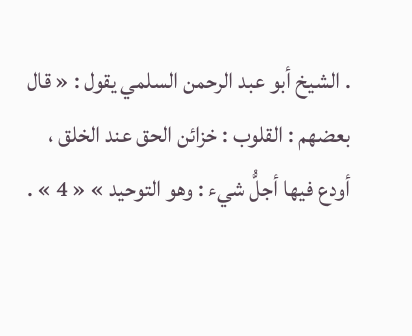. الشيخ أبو عبد الرحمن السلمي يقول : « قال بعضهم : القلوب : خزائن الحق عند الخلق ، أودع فيها أجلُّ شيء : وهو التوحيد » « 4 » .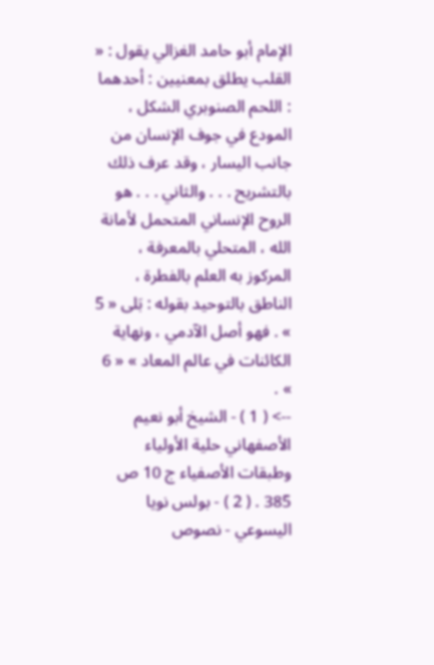الإمام أبو حامد الغزالي يقول : « القلب يطلق بمعنيين : أحدهما : اللحم الصنوبري الشكل ، المودع في جوف الإنسان من جانب اليسار ، وقد عرف ذلك بالتشريح . . . والثاني . . . هو الروح الإنساني المتحمل لأمانة الله ، المتحلي بالمعرفة ، المركوز به العلم بالفطرة ، الناطق بالتوحيد بقوله : بَلى « 5 » . فهو أصل الآدمي ، ونهاية الكائنات في عالم المعاد » « 6 » .
--> ( 1 ) - الشيخ أبو نعيم الأصفهاني حلية الأولياء وطبقات الأصفياء ج 10 ص 385 . ( 2 ) - بولس نويا اليسوعي - نصوص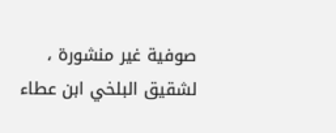صوفية غير منشورة ، لشقيق البلخي ابن عطاء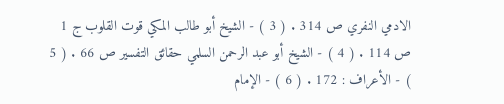الادمي النفري ص 314 . ( 3 ) - الشيخ أبو طالب المكي قوت القلوب ج 1 ص 114 . ( 4 ) - الشيخ أبو عبد الرحمن السلمي حقائق التفسير ص 66 . ( 5 ) - الأعراف : 172 . ( 6 ) - الإمام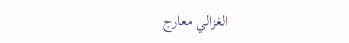الغزالي معارج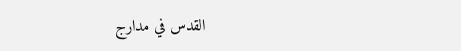القدس في مدارج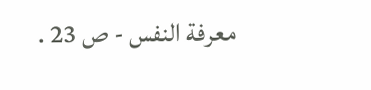معرفة النفس - ص 23 .